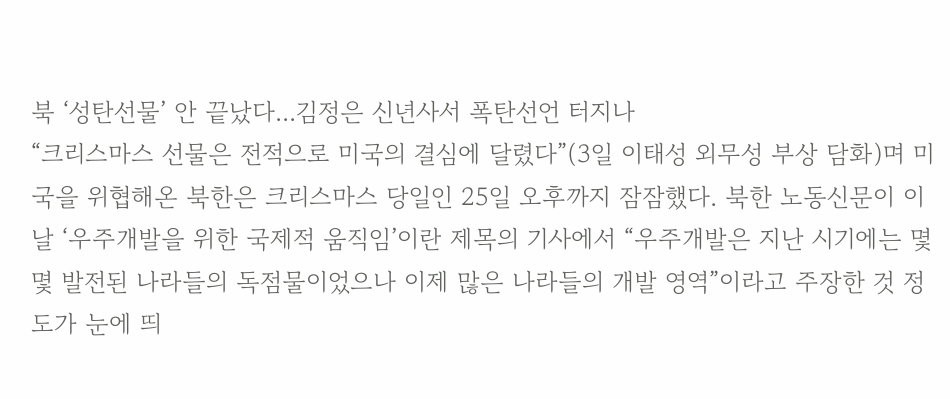북 ‘성탄선물’ 안 끝났다...김정은 신년사서 폭탄선언 터지나
“크리스마스 선물은 전적으로 미국의 결심에 달렸다”(3일 이태성 외무성 부상 담화)며 미국을 위협해온 북한은 크리스마스 당일인 25일 오후까지 잠잠했다. 북한 노동신문이 이날 ‘우주개발을 위한 국제적 움직임’이란 제목의 기사에서 “우주개발은 지난 시기에는 몇몇 발전된 나라들의 독점물이었으나 이제 많은 나라들의 개발 영역”이라고 주장한 것 정도가 눈에 띄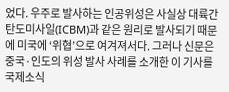었다. 우주로 발사하는 인공위성은 사실상 대륙간탄도미사일(ICBM)과 같은 원리로 발사되기 때문에 미국에 ‘위협’으로 여겨져서다. 그러나 신문은 중국·인도의 위성 발사 사례를 소개한 이 기사를 국제소식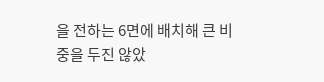을 전하는 6면에 배치해 큰 비중을 두진 않았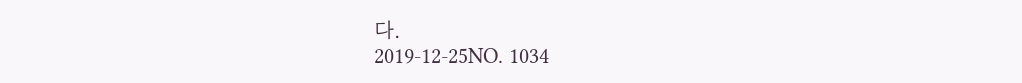다.
2019-12-25NO. 1034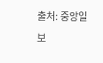출처: 중앙일보